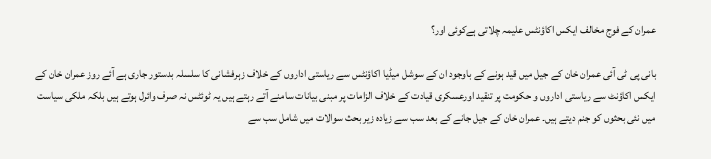عمران کے فوج مخالف ایکس اکاؤنٹس علیمہ چلاتی ہےکوئی اور؟

بانی پی ٹی آئی عمران خان کے جیل میں قید ہونے کے باوجود ان کے سوشل میڈیا اکاؤنٹس سے ریاستی اداروں کے خلاف زہرفشانی کا سلسلہ بدستور جاری ہے آئے روز عمران خان کے ایکس اکاؤنٹ سے ریاستی اداروں و حکومت پر تنقید اورعسکری قیادت کے خلاف الزامات پر مبنی بیانات سامنے آتے رہتے ہیں یہ ٹوئٹس نہ صرف وائرل ہوتے ہیں بلکہ ملکی سیاست میں نئی بحثوں کو جنم دیتے ہیں۔ عمران خان کے جیل جانے کے بعد سب سے زیادہ زیر بحث سوالات میں شامل سب سے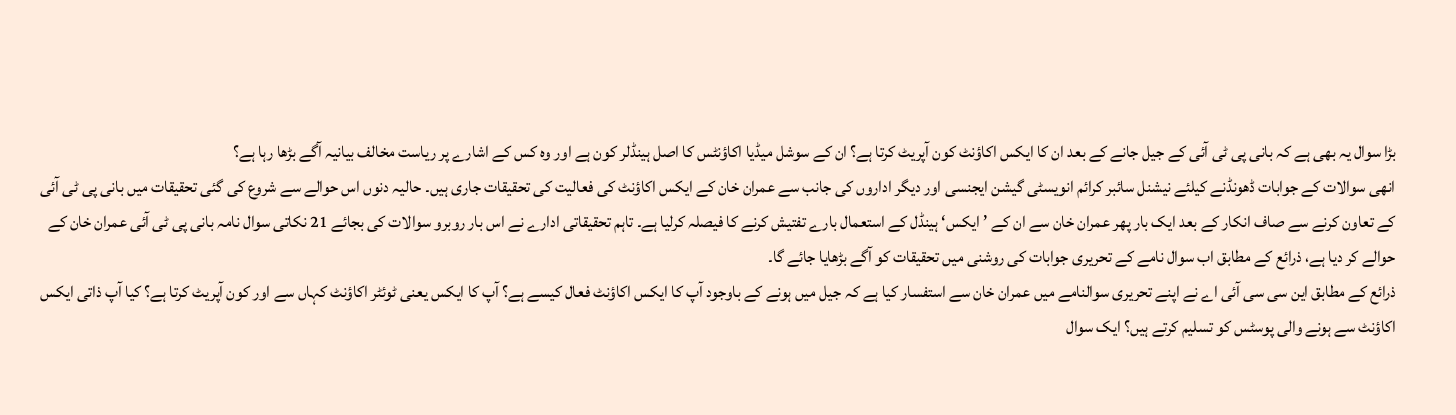بڑا سوال یہ بھی ہے کہ بانی پی ٹی آئی کے جیل جانے کے بعد ان کا ایکس اکاؤنٹ کون آپریٹ کرتا ہے؟ ان کے سوشل میڈیا اکاؤنٹس کا اصل ہینڈلر کون ہے اور وہ کس کے اشارے پر ریاست مخالف بیانیہ آگے بڑھا رہا ہے؟
انھی سوالات کے جوابات ڈھونڈنے کیلئے نیشنل سائبر کرائم انویسٹی گیشن ایجنسی اور دیگر اداروں کی جانب سے عمران خان کے ایکس اکاؤنٹ کی فعالیت کی تحقیقات جاری ہیں۔ حالیہ دنوں اس حوالے سے شروع کی گئی تحقیقات میں بانی پی ٹی آئی کے تعاون کرنے سے صاف انکار کے بعد ایک بار پھر عمران خان سے ان کے ’ایکس‘ ہینڈل کے استعمال بارے تفتیش کرنے کا فیصلہ کرلیا ہے۔ تاہم تحقیقاتی ادارے نے اس بار روبرو سوالات کی بجائے 21 نکاتی سوال نامہ بانی پی ٹی آئی عمران خان کے حوالے کر دیا ہے، ذرائع کے مطابق اب سوال نامے کے تحریری جوابات کی روشنی میں تحقیقات کو آگے بڑھایا جائے گا۔
ذرائع کے مطابق این سی سی آئی اے نے اپنے تحریری سوالنامے میں عمران خان سے استفسار کیا ہے کہ جیل میں ہونے کے باوجود آپ کا ایکس اکاؤنٹ فعال کیسے ہے؟ آپ کا ایکس یعنی ٹوئٹر اکاؤنٹ کہاں سے اور کون آپریٹ کرتا ہے؟ کیا آپ ذاتی ایکس اکاؤنٹ سے ہونے والی پوسٹس کو تسلیم کرتے ہیں؟ ایک سوال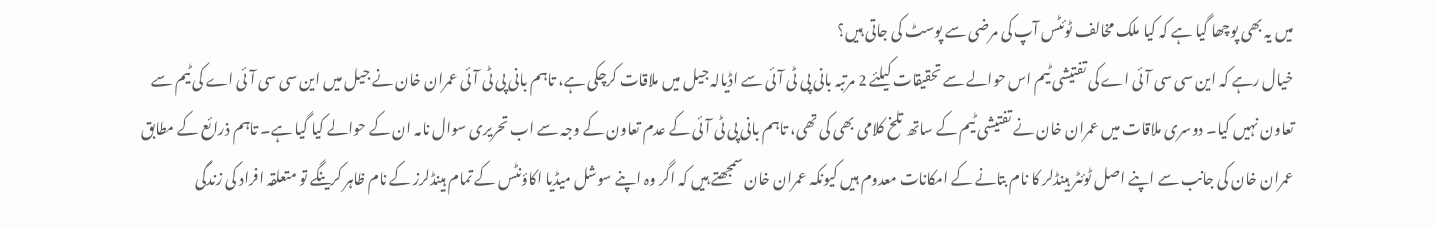میں یہ بھی پوچھا گیا ہے کہ کیا ملک مخالف ٹوئٹس آپ کی مرضی سے پوسٹ کی جاتی ہیں؟
خیال رہے کہ این سی سی آئی اے کی تفتیشی ٹیم اس حوالے سے تحقیقات کیلئے 2 مرتبہ بانی پی ٹی آئی سے اڈیالہ جیل میں ملاقات کرچکی ہے، تاہم بانی پی ٹی آئی عمران خان نے جیل میں این سی سی آئی اے کی ٹیم سے تعاون نہیں کیا۔ دوسری ملاقات میں عمران خان نے تفتیشی ٹیم کے ساتھ تلخ کلامی بھی کی تھی، تاہم بانی پی ٹی آئی کے عدم تعاون کے وجہ سے اب تحریری سوال نامہ ان کے حوالے کیا گیا ہے۔ تاہم ذرائع کے مطابق عمران خان کی جانب سے اپنے اصل ٹوئٹر ہینڈلر کا نام بتانے کے امکانات معدوم ہیں کیونکہ عمران خان سمجھتے ہیں کہ اگر وہ اپنے سوشل میڈیا اکاؤنٹس کے تمام ہینڈلرز کے نام ظاہر کرینگے تو متعلقہ افراد کی زندگی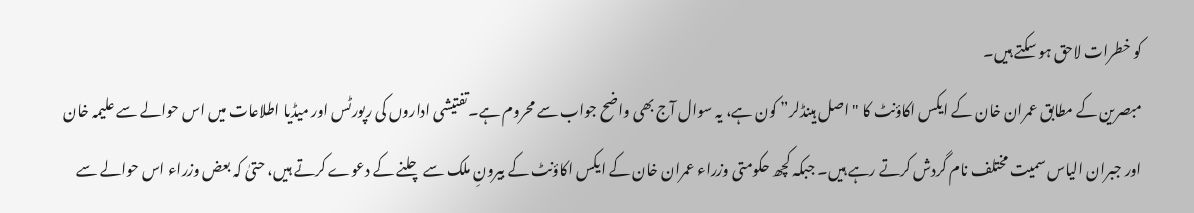کو خطرات لاحق ہو سکتے ہیں۔
مبصرین کے مطابق عمران خان کے ایکس اکاؤنٹ کا "اصل ہینڈلر” کون ہے، یہ سوال آج بھی واضح جواب سے محروم ہے۔تفتیشی اداروں کی رپورٹس اور میڈیا اطلاعات میں اس حوالے سے علیمہ خان اور جبران الیاس سمیت مختلف نام گردش کرتے رہے ہیں۔ جبکہ کچھ حکومتی وزراء عمران خان کے ایکس اکاؤنٹ کے بیرونِ ملک سے چلنے کے دعوے کرتے ہیں، حتیٰ کہ بعض وزراء اس حوالے سے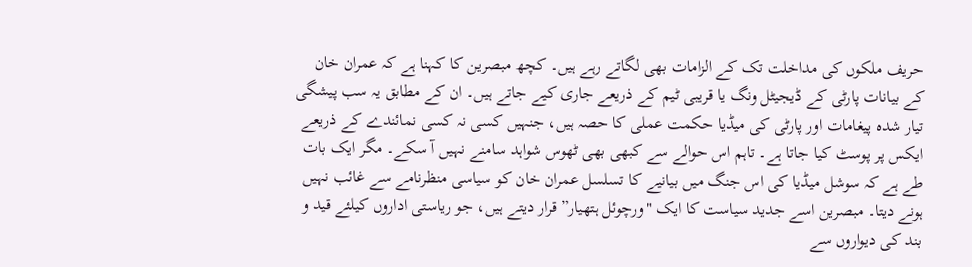حریف ملکوں کی مداخلت تک کے الزامات بھی لگاتے رہے ہیں۔ کچھ مبصرین کا کہنا ہے کہ عمران خان کے بیانات پارٹی کے ڈیجیٹل ونگ یا قریبی ٹیم کے ذریعے جاری کیے جاتے ہیں۔ ان کے مطابق یہ سب پیشگی تیار شدہ پیغامات اور پارٹی کی میڈیا حکمت عملی کا حصہ ہیں، جنہیں کسی نہ کسی نمائندے کے ذریعے ایکس پر پوسٹ کیا جاتا ہے۔ تاہم اس حوالے سے کبھی بھی ٹھوس شواہد سامنے نہیں آ سکے۔ مگر ایک بات طے ہے کہ سوشل میڈیا کی اس جنگ میں بیانیے کا تسلسل عمران خان کو سیاسی منظرنامے سے غائب نہیں ہونے دیتا۔ مبصرین اسے جدید سیاست کا ایک "ورچوئل ہتھیار” قرار دیتے ہیں، جو ریاستی اداروں کیلئے قید و بند کی دیواروں سے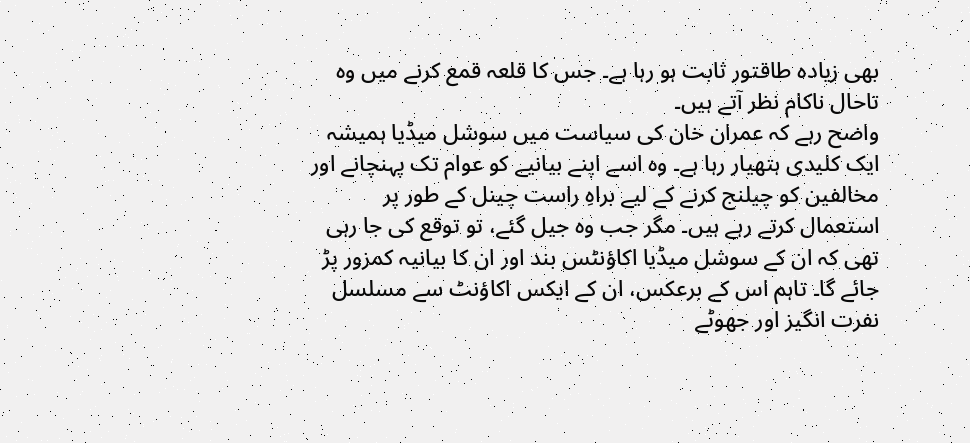بھی زیادہ طاقتور ثابت ہو رہا ہے۔ جس کا قلعہ قمع کرنے میں وہ تاحال ناکام نظر آتے ہیں۔
واضح رہے کہ عمران خان کی سیاست میں سوشل میڈیا ہمیشہ ایک کلیدی ہتھیار رہا ہے۔ وہ اسے اپنے بیانیے کو عوام تک پہنچانے اور مخالفین کو چیلنج کرنے کے لیے براہِ راست چینل کے طور پر استعمال کرتے رہے ہیں۔ مگر جب وہ جیل گئے، تو توقع کی جا رہی تھی کہ ان کے سوشل میڈیا اکاؤنٹس بند اور ان کا بیانیہ کمزور پڑ جائے گا۔ تاہم اس کے برعکس، ان کے ایکس اکاؤنٹ سے مسلسل نفرت انگیز اور جھوٹے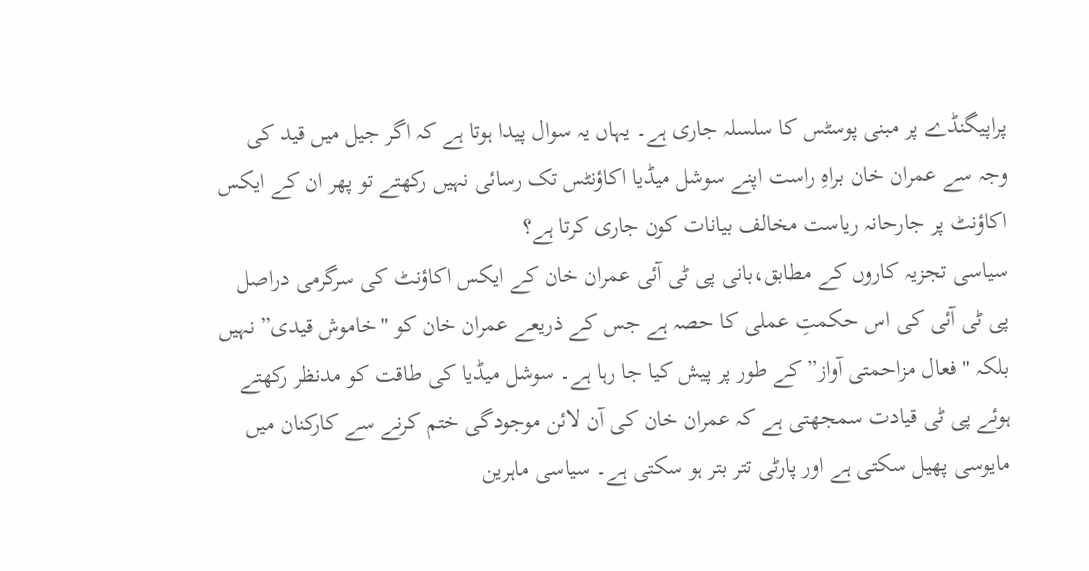پراپیگنڈے پر مبنی پوسٹس کا سلسلہ جاری ہے۔ یہاں یہ سوال پیدا ہوتا ہے کہ اگر جیل میں قید کی وجہ سے عمران خان براہِ راست اپنے سوشل میڈیا اکاؤنٹس تک رسائی نہیں رکھتے تو پھر ان کے ایکس اکاؤنٹ پر جارحانہ ریاست مخالف بیانات کون جاری کرتا ہے؟
سیاسی تجزیہ کاروں کے مطابق،بانی پی ٹی آئی عمران خان کے ایکس اکاؤنٹ کی سرگرمی دراصل پی ٹی آئی کی اس حکمتِ عملی کا حصہ ہے جس کے ذریعے عمران خان کو "خاموش قیدی” نہیں بلکہ "فعال مزاحمتی آواز” کے طور پر پیش کیا جا رہا ہے۔ سوشل میڈیا کی طاقت کو مدنظر رکھتے ہوئے پی ٹی قیادت سمجھتی ہے کہ عمران خان کی آن لائن موجودگی ختم کرنے سے کارکنان میں مایوسی پھیل سکتی ہے اور پارٹی تتر بتر ہو سکتی ہے۔ سیاسی ماہرین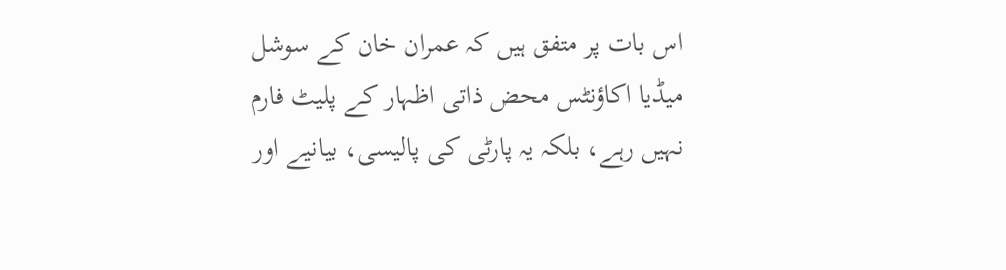اس بات پر متفق ہیں کہ عمران خان کے سوشل میڈیا اکاؤنٹس محض ذاتی اظہار کے پلیٹ فارم نہیں رہے، بلکہ یہ پارٹی کی پالیسی، بیانیے اور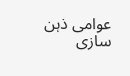عوامی ذہن سازی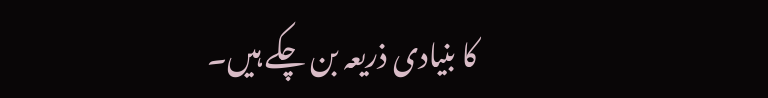کا بنیادی ذریعہ بن چکے ہیں۔